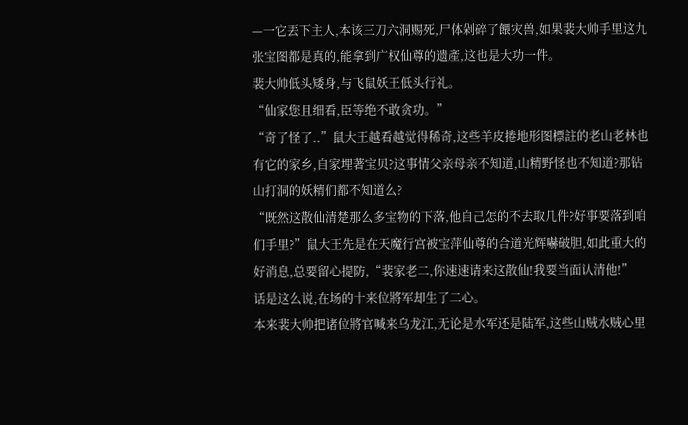—一它丟下主人,本该三刀六洞赐死,尸体剁碎了餵灾兽,如果裴大帅手里这九张宝图都是真的,能拿到广权仙尊的遗產,这也是大功一件。
裴大帅低头矮身,与飞鼠妖王低头行礼。
“仙家您且细看,臣等绝不敢贪功。”
“奇了怪了..”鼠大王越看越觉得稀奇,这些羊皮捲地形图標註的老山老林也有它的家乡,自家埋著宝贝?这事情父亲母亲不知道,山精野怪也不知道?那钻山打洞的妖精们都不知道么?
“既然这散仙清楚那么多宝物的下落,他自己怎的不去取几件?好事要落到咱们手里?”鼠大王先是在天魔行宫被宝萍仙尊的合道光辉嚇破胆,如此重大的好消息,总要留心提防,“裴家老二,你速速请来这散仙!我要当面认清他!”
话是这么说,在场的十来位將军却生了二心。
本来裴大帅把诸位將官喊来乌龙江,无论是水军还是陆军,这些山贼水贼心里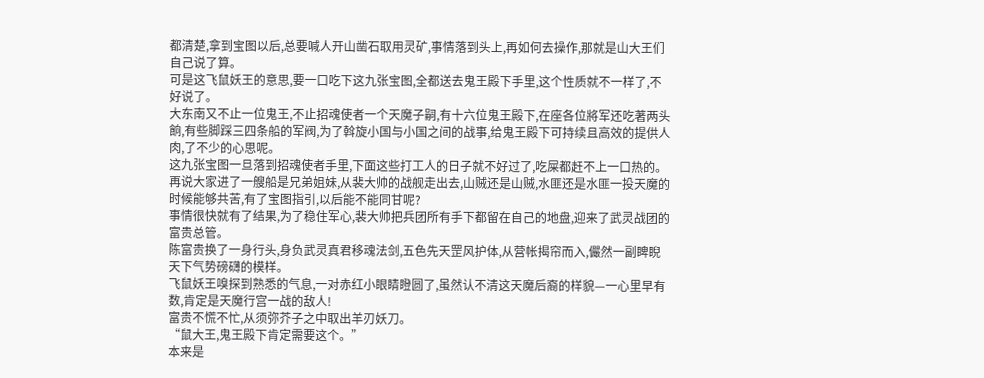都清楚,拿到宝图以后,总要喊人开山凿石取用灵矿,事情落到头上,再如何去操作,那就是山大王们自己说了算。
可是这飞鼠妖王的意思,要一口吃下这九张宝图,全都送去鬼王殿下手里,这个性质就不一样了,不好说了。
大东南又不止一位鬼王,不止招魂使者一个天魔子嗣,有十六位鬼王殿下,在座各位將军还吃著两头餉,有些脚踩三四条船的军阀,为了斡旋小国与小国之间的战事,给鬼王殿下可持续且高效的提供人肉,了不少的心思呢。
这九张宝图一旦落到招魂使者手里,下面这些打工人的日子就不好过了,吃屎都赶不上一口热的。
再说大家进了一艘船是兄弟姐妹,从裴大帅的战舰走出去,山贼还是山贼,水匪还是水匪一投天魔的时候能够共苦,有了宝图指引,以后能不能同甘呢?
事情很快就有了结果,为了稳住军心,裴大帅把兵团所有手下都留在自己的地盘,迎来了武灵战团的富贵总管。
陈富贵换了一身行头,身负武灵真君移魂法剑,五色先天罡风护体,从营帐揭帘而入,儼然一副睥睨天下气势磅礴的模样。
飞鼠妖王嗅探到熟悉的气息,一对赤红小眼睛瞪圆了,虽然认不清这天魔后裔的样貌—一心里早有数,肯定是天魔行宫一战的敌人!
富贵不慌不忙,从须弥芥子之中取出羊刃妖刀。
“鼠大王,鬼王殿下肯定需要这个。”
本来是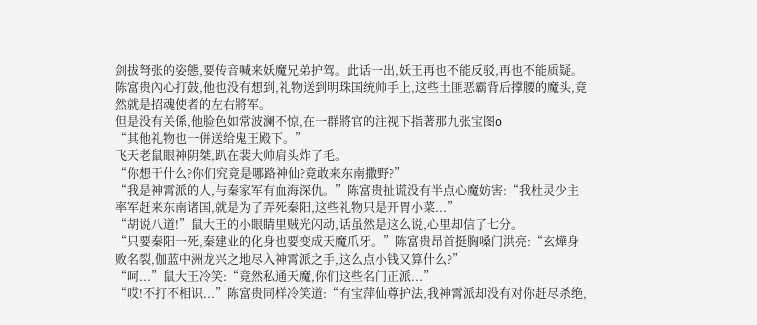剑拔弩张的姿態,要传音喊来妖魔兄弟护驾。此话一出,妖王再也不能反驳,再也不能质疑。
陈富贵內心打鼓,他也没有想到,礼物送到明珠国统帅手上,这些土匪恶霸背后撑腰的魔头,竟然就是招魂使者的左右將军。
但是没有关係,他脸色如常波澜不惊,在一群將官的注视下指著那九张宝图o
“其他礼物也一併送给鬼王殿下。”
飞天老鼠眼神阴桀,趴在裴大帅肩头炸了毛。
“你想干什么?你们究竟是哪路神仙?竟敢来东南撒野?”
“我是神霄派的人,与秦家军有血海深仇。”陈富贵扯谎没有半点心魔妨害:“我杜灵少主率军赶来东南诸国,就是为了弄死秦阳,这些礼物只是开胃小菜...”
“胡说八道!”鼠大王的小眼睛里贼光闪动,话虽然是这么说,心里却信了七分。
“只要秦阳一死,秦建业的化身也要变成天魔爪牙。”陈富贵昂首挺胸嗓门洪亮:“玄燁身败名裂,伽蓝中洲龙兴之地尽入神霄派之手,这么点小钱又算什么?”
“呵...”鼠大王冷笑:“竟然私通天魔,你们这些名门正派...”
“哎!不打不相识...”陈富贵同样冷笑道:“有宝萍仙尊护法,我神霄派却没有对你赶尽杀绝,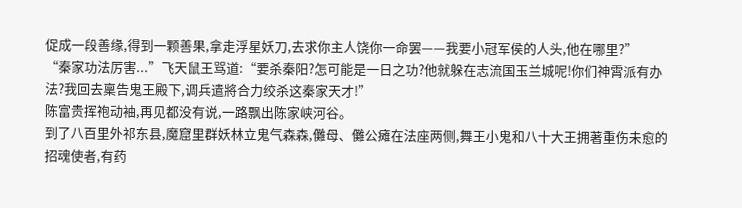促成一段善缘,得到一颗善果,拿走浮星妖刀,去求你主人饶你一命罢——我要小冠军侯的人头,他在哪里?”
“秦家功法厉害...”飞天鼠王骂道:“要杀秦阳?怎可能是一日之功?他就躲在志流国玉兰城呢!你们神霄派有办法?我回去稟告鬼王殿下,调兵遣將合力绞杀这秦家天才!”
陈富贵挥袍动袖,再见都没有说,一路飘出陈家峡河谷。
到了八百里外祁东县,魔窟里群妖林立鬼气森森,儺母、儺公瘫在法座两侧,舞王小鬼和八十大王拥著重伤未愈的招魂使者,有药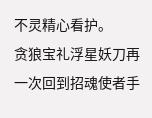不灵精心看护。
贪狼宝礼浮星妖刀再一次回到招魂使者手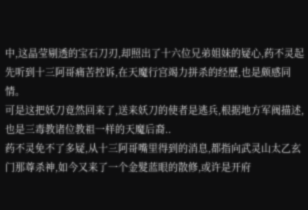中,这晶莹剔透的宝石刀刃,却照出了十六位兄弟姐妹的疑心,药不灵起先听到十三阿哥痛苦控诉,在天魔行宫竭力拼杀的经歷,也是颇感同情。
可是这把妖刀竟然回来了,送来妖刀的使者是逃兵,根据地方军阀描述,也是三毒教诸位教祖一样的天魔后裔..
药不灵免不了多疑,从十三阿哥嘴里得到的消息,都指向武灵山太乙玄门那尊杀神,如今又来了一个金髮蓝眼的散修,或许是开府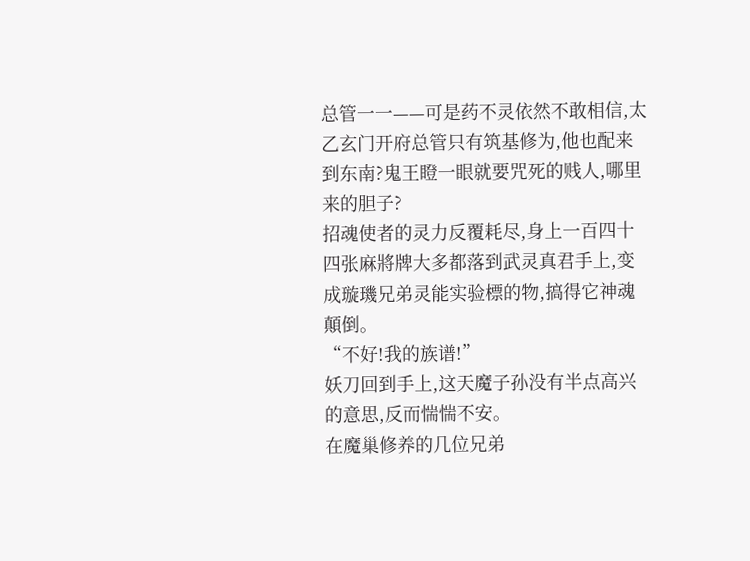总管一一——可是药不灵依然不敢相信,太乙玄门开府总管只有筑基修为,他也配来到东南?鬼王瞪一眼就要咒死的贱人,哪里来的胆子?
招魂使者的灵力反覆耗尽,身上一百四十四张麻將牌大多都落到武灵真君手上,变成璇璣兄弟灵能实验標的物,搞得它神魂顛倒。
“不好!我的族谱!”
妖刀回到手上,这天魔子孙没有半点高兴的意思,反而惴惴不安。
在魔巢修养的几位兄弟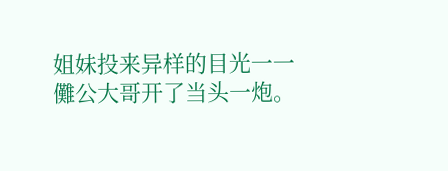姐妹投来异样的目光一一儺公大哥开了当头一炮。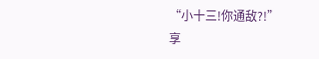“小十三!你通敌?!”
享